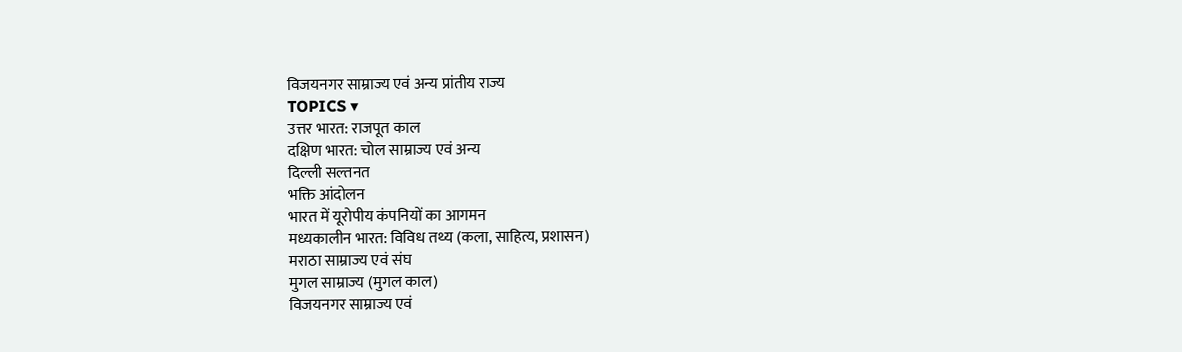विजयनगर साम्राज्य एवं अन्य प्रांतीय राज्य
TOPICS ▾
उत्तर भारत: राजपूत काल
दक्षिण भारत: चोल साम्राज्य एवं अन्य
दिल्ली सल्तनत
भक्ति आंदोलन
भारत में यूरोपीय कंपनियों का आगमन
मध्यकालीन भारत: विविध तथ्य (कला, साहित्य, प्रशासन)
मराठा साम्राज्य एवं संघ
मुगल साम्राज्य (मुगल काल)
विजयनगर साम्राज्य एवं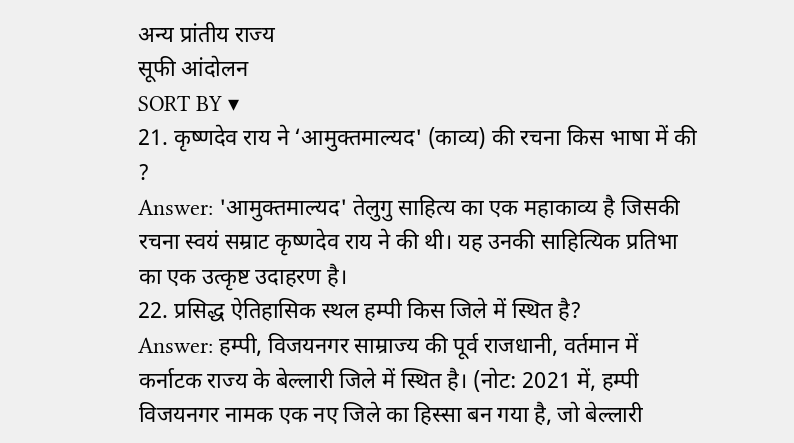अन्य प्रांतीय राज्य
सूफी आंदोलन
SORT BY ▾
21. कृष्णदेव राय ने ‘आमुक्तमाल्यद' (काव्य) की रचना किस भाषा में की ?
Answer: 'आमुक्तमाल्यद' तेलुगु साहित्य का एक महाकाव्य है जिसकी रचना स्वयं सम्राट कृष्णदेव राय ने की थी। यह उनकी साहित्यिक प्रतिभा का एक उत्कृष्ट उदाहरण है।
22. प्रसिद्ध ऐतिहासिक स्थल हम्पी किस जिले में स्थित है?
Answer: हम्पी, विजयनगर साम्राज्य की पूर्व राजधानी, वर्तमान में कर्नाटक राज्य के बेल्लारी जिले में स्थित है। (नोट: 2021 में, हम्पी विजयनगर नामक एक नए जिले का हिस्सा बन गया है, जो बेल्लारी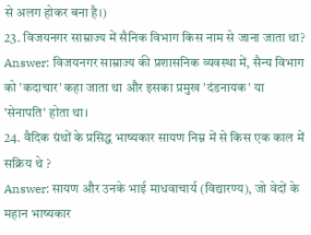से अलग होकर बना है।)
23. विजयनगर साम्राज्य में सैनिक विभाग किस नाम से जाना जाता था?
Answer: विजयनगर साम्राज्य की प्रशासनिक व्यवस्था में, सैन्य विभाग को 'कदाचार' कहा जाता था और इसका प्रमुख 'दंडनायक' या 'सेनापति' होता था।
24. वैदिक ग्रंथों के प्रसिद्ध भाष्यकार सायण निम्न में से किस एक काल में सक्रिय थे ?
Answer: सायण और उनके भाई माधवाचार्य (विद्यारण्य), जो वेदों के महान भाष्यकार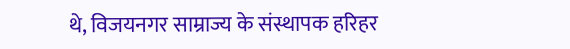थे, विजयनगर साम्राज्य के संस्थापक हरिहर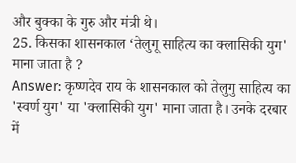और बुक्का के गुरु और मंत्री थे।
25. किसका शासनकाल ‘तेलुगू साहित्य का क्लासिकी युग' माना जाता है ?
Answer: कृष्णदेव राय के शासनकाल को तेलुगु साहित्य का 'स्वर्ण युग' या 'क्लासिकी युग' माना जाता है। उनके दरबार में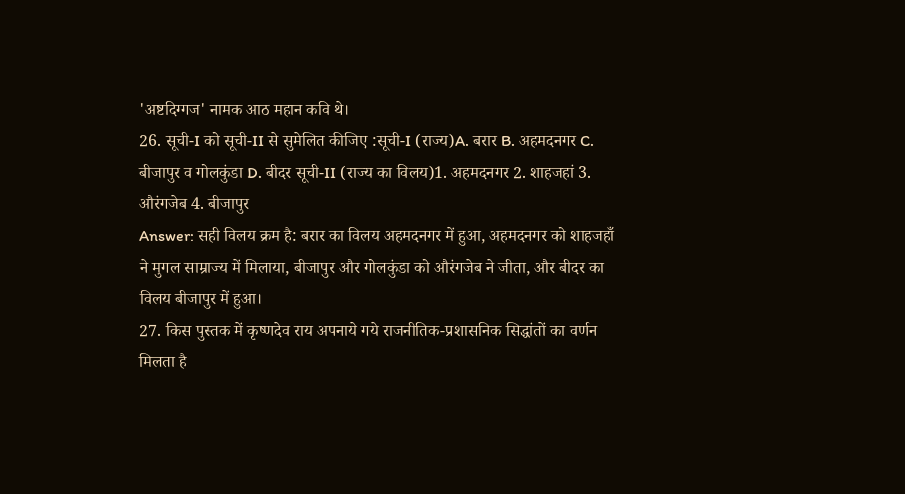'अष्टदिग्गज' नामक आठ महान कवि थे।
26. सूची-I को सूची-II से सुमेलित कीजिए :सूची-I (राज्य)A. बरार B. अहमदनगर C. बीजापुर व गोलकुंडा D. बीदर सूची-II (राज्य का विलय)1. अहमदनगर 2. शाहजहां 3. औरंगजेब 4. बीजापुर
Answer: सही विलय क्रम है: बरार का विलय अहमदनगर में हुआ, अहमदनगर को शाहजहाँ ने मुगल साम्राज्य में मिलाया, बीजापुर और गोलकुंडा को औरंगजेब ने जीता, और बीदर का विलय बीजापुर में हुआ।
27. किस पुस्तक में कृष्णदेव राय अपनाये गये राजनीतिक-प्रशासनिक सिद्धांतों का वर्णन मिलता है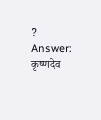?
Answer: कृष्णदेव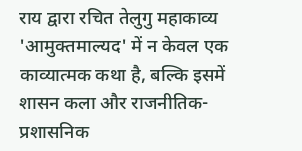राय द्वारा रचित तेलुगु महाकाव्य 'आमुक्तमाल्यद' में न केवल एक काव्यात्मक कथा है, बल्कि इसमें शासन कला और राजनीतिक-प्रशासनिक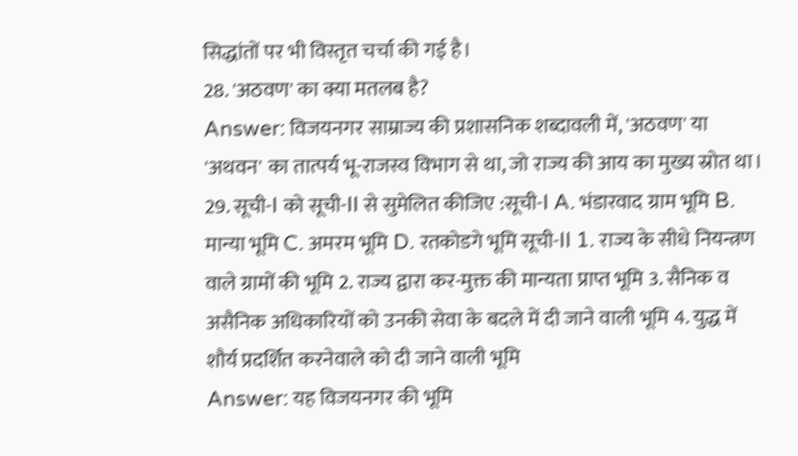सिद्धांतों पर भी विस्तृत चर्चा की गई है।
28. 'अठवण' का क्या मतलब है?
Answer: विजयनगर साम्राज्य की प्रशासनिक शब्दावली में, 'अठवण' या 'अथवन' का तात्पर्य भू-राजस्व विभाग से था, जो राज्य की आय का मुख्य स्रोत था।
29. सूची-I को सूची-II से सुमेलित कीजिए :सूची-I A. भंडारवाद ग्राम भूमि B. मान्या भूमि C. अमरम भूमि D. रतकोडगे भूमि सूची-II 1. राज्य के सीधे नियन्त्रण वाले ग्रामों की भूमि 2. राज्य द्वारा कर-मुक्त की मान्यता प्राप्त भूमि 3. सैनिक व असैनिक अधिकारियों को उनकी सेवा के बदले में दी जाने वाली भूमि 4. युद्ध में शौर्य प्रदर्शित करनेवाले को दी जाने वाली भूमि
Answer: यह विजयनगर की भूमि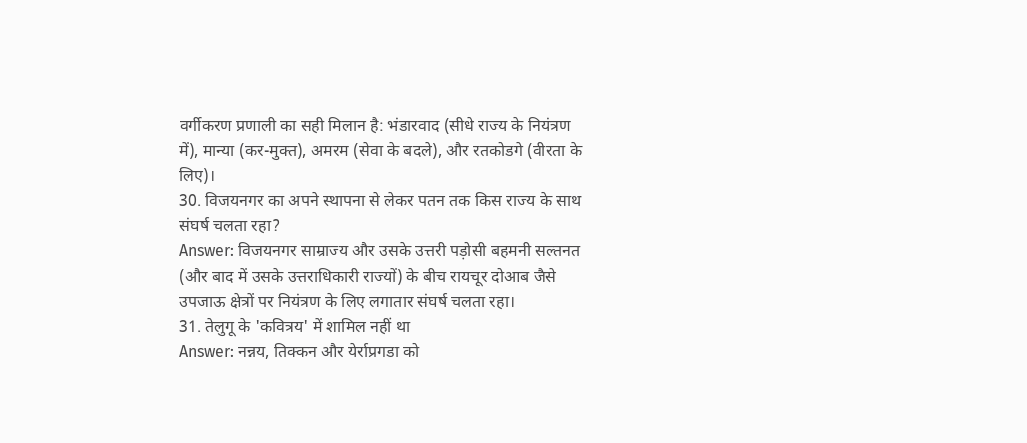वर्गीकरण प्रणाली का सही मिलान है: भंडारवाद (सीधे राज्य के नियंत्रण में), मान्या (कर-मुक्त), अमरम (सेवा के बदले), और रतकोडगे (वीरता के लिए)।
30. विजयनगर का अपने स्थापना से लेकर पतन तक किस राज्य के साथ संघर्ष चलता रहा?
Answer: विजयनगर साम्राज्य और उसके उत्तरी पड़ोसी बहमनी सल्तनत (और बाद में उसके उत्तराधिकारी राज्यों) के बीच रायचूर दोआब जैसे उपजाऊ क्षेत्रों पर नियंत्रण के लिए लगातार संघर्ष चलता रहा।
31. तेलुगू के 'कवित्रय' में शामिल नहीं था
Answer: नन्नय, तिक्कन और येर्राप्रगडा को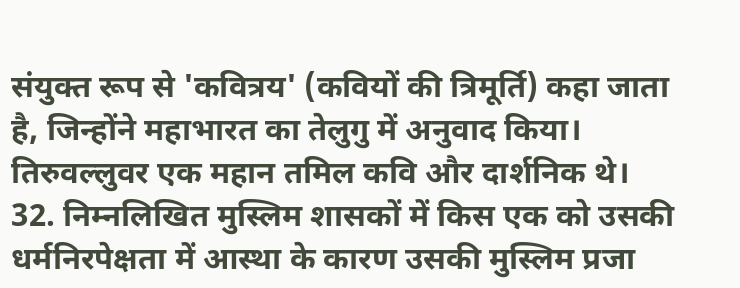संयुक्त रूप से 'कवित्रय' (कवियों की त्रिमूर्ति) कहा जाता है, जिन्होंने महाभारत का तेलुगु में अनुवाद किया। तिरुवल्लुवर एक महान तमिल कवि और दार्शनिक थे।
32. निम्नलिखित मुस्लिम शासकों में किस एक को उसकी धर्मनिरपेक्षता में आस्था के कारण उसकी मुस्लिम प्रजा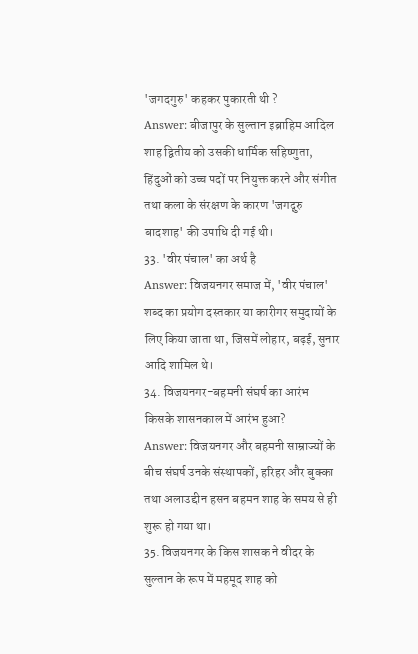'जगदगुरु' कहकर पुकारती थी ?
Answer: बीजापुर के सुल्तान इब्राहिम आदिल शाह द्वितीय को उसकी धार्मिक सहिष्णुता, हिंदुओं को उच्च पदों पर नियुक्त करने और संगीत तथा कला के संरक्षण के कारण 'जगद्गुरु बादशाह' की उपाधि दी गई थी।
33. 'वीर पंचाल' का अर्थ है
Answer: विजयनगर समाज में, 'वीर पंचाल' शब्द का प्रयोग दस्तकार या कारीगर समुदायों के लिए किया जाता था, जिसमें लोहार, बढ़ई, सुनार आदि शामिल थे।
34. विजयनगर-बहमनी संघर्ष का आरंभ किसके शासनकाल में आरंभ हुआ?
Answer: विजयनगर और बहमनी साम्राज्यों के बीच संघर्ष उनके संस्थापकों, हरिहर और बुक्का तथा अलाउद्दीन हसन बहमन शाह के समय से ही शुरू हो गया था।
35. विजयनगर के किस शासक ने वीदर के सुल्तान के रूप में महमूद शाह को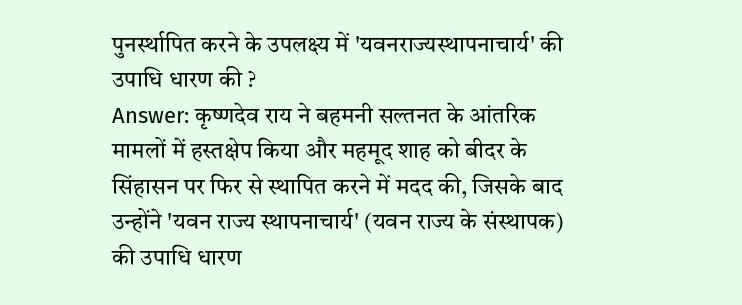पुनर्स्थापित करने के उपलक्ष्य में 'यवनराज्यस्थापनाचार्य' की उपाधि धारण की ?
Answer: कृष्णदेव राय ने बहमनी सल्तनत के आंतरिक मामलों में हस्तक्षेप किया और महमूद शाह को बीदर के सिंहासन पर फिर से स्थापित करने में मदद की, जिसके बाद उन्होंने 'यवन राज्य स्थापनाचार्य' (यवन राज्य के संस्थापक) की उपाधि धारण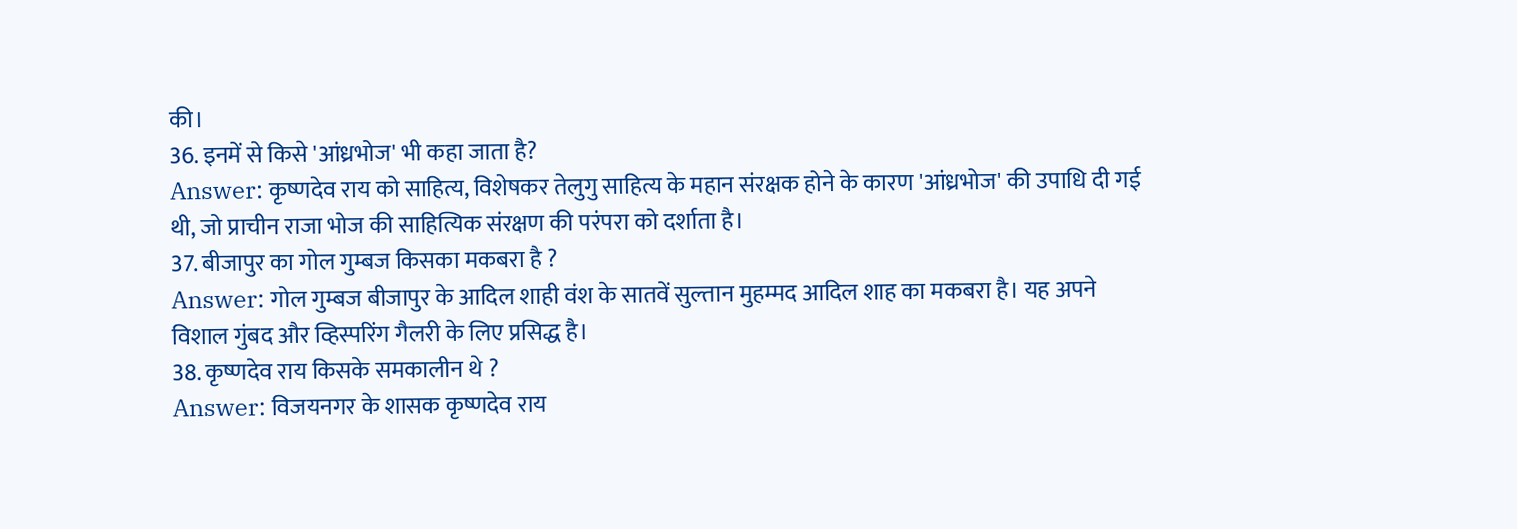की।
36. इनमें से किसे 'आंध्रभोज' भी कहा जाता है?
Answer: कृष्णदेव राय को साहित्य, विशेषकर तेलुगु साहित्य के महान संरक्षक होने के कारण 'आंध्रभोज' की उपाधि दी गई थी, जो प्राचीन राजा भोज की साहित्यिक संरक्षण की परंपरा को दर्शाता है।
37. बीजापुर का गोल गुम्बज किसका मकबरा है ?
Answer: गोल गुम्बज बीजापुर के आदिल शाही वंश के सातवें सुल्तान मुहम्मद आदिल शाह का मकबरा है। यह अपने विशाल गुंबद और व्हिस्परिंग गैलरी के लिए प्रसिद्ध है।
38. कृष्णदेव राय किसके समकालीन थे ?
Answer: विजयनगर के शासक कृष्णदेव राय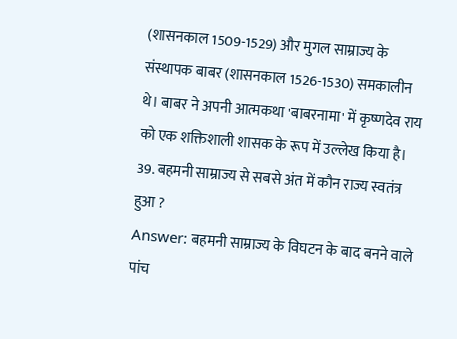(शासनकाल 1509-1529) और मुगल साम्राज्य के संस्थापक बाबर (शासनकाल 1526-1530) समकालीन थे। बाबर ने अपनी आत्मकथा 'बाबरनामा' में कृष्णदेव राय को एक शक्तिशाली शासक के रूप में उल्लेख किया है।
39. बहमनी साम्राज्य से सबसे अंत में कौन राज्य स्वतंत्र हुआ ?
Answer: बहमनी साम्राज्य के विघटन के बाद बनने वाले पांच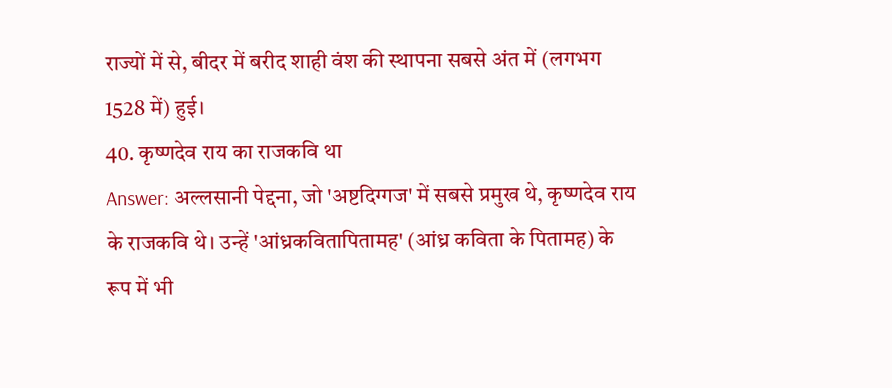राज्यों में से, बीदर में बरीद शाही वंश की स्थापना सबसे अंत में (लगभग 1528 में) हुई।
40. कृष्णदेव राय का राजकवि था
Answer: अल्लसानी पेद्दना, जो 'अष्टदिग्गज' में सबसे प्रमुख थे, कृष्णदेव राय के राजकवि थे। उन्हें 'आंध्रकवितापितामह' (आंध्र कविता के पितामह) के रूप में भी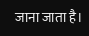जाना जाता है।